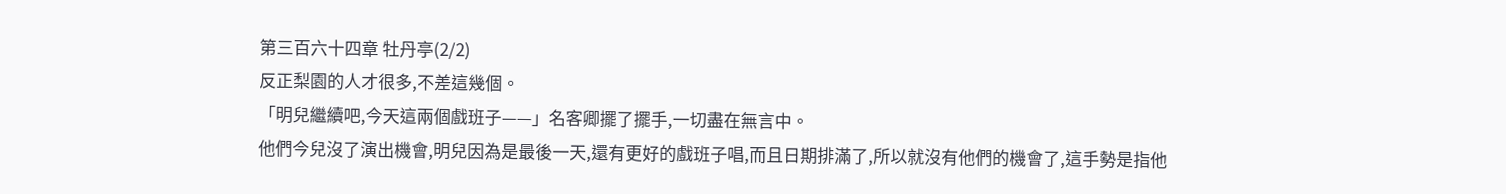第三百六十四章 牡丹亭(2/2)
反正梨園的人才很多,不差這幾個。
「明兒繼續吧,今天這兩個戲班子——」名客卿擺了擺手,一切盡在無言中。
他們今兒沒了演出機會,明兒因為是最後一天,還有更好的戲班子唱,而且日期排滿了,所以就沒有他們的機會了,這手勢是指他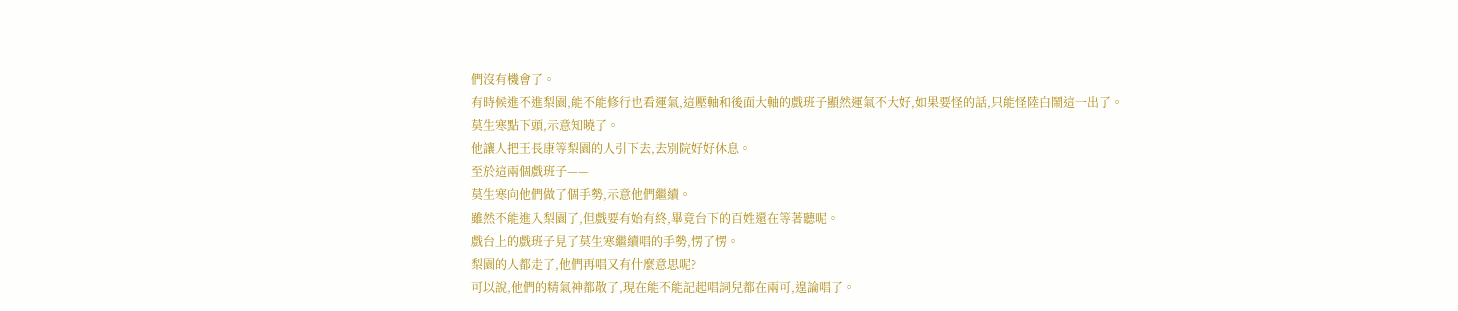們沒有機會了。
有時候進不進梨園,能不能修行也看運氣,這壓軸和後面大軸的戲班子顯然運氣不大好,如果要怪的話,只能怪陸白鬧這一出了。
莫生寒點下頭,示意知曉了。
他讓人把王長康等梨園的人引下去,去別院好好休息。
至於這兩個戲班子——
莫生寒向他們做了個手勢,示意他們繼續。
雖然不能進入梨園了,但戲要有始有終,畢竟台下的百姓還在等著聽呢。
戲台上的戲班子見了莫生寒繼續唱的手勢,愣了愣。
梨園的人都走了,他們再唱又有什麼意思呢?
可以說,他們的精氣神都散了,現在能不能記起唱詞兒都在兩可,遑論唱了。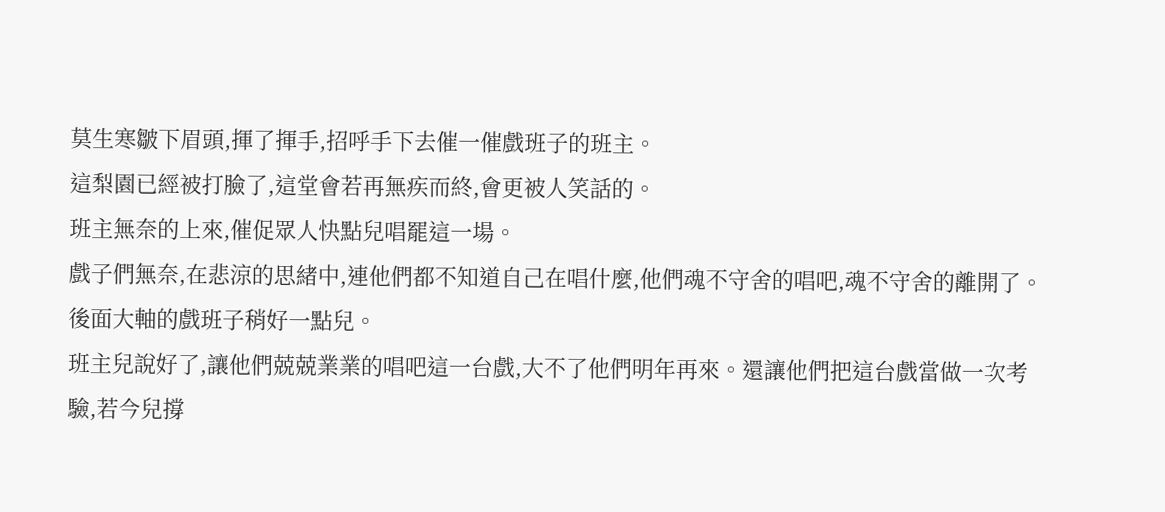莫生寒皺下眉頭,揮了揮手,招呼手下去催一催戲班子的班主。
這梨園已經被打臉了,這堂會若再無疾而終,會更被人笑話的。
班主無奈的上來,催促眾人快點兒唱罷這一場。
戲子們無奈,在悲涼的思緒中,連他們都不知道自己在唱什麼,他們魂不守舍的唱吧,魂不守舍的離開了。
後面大軸的戲班子稍好一點兒。
班主兒說好了,讓他們兢兢業業的唱吧這一台戲,大不了他們明年再來。還讓他們把這台戲當做一次考驗,若今兒撐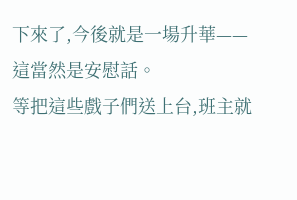下來了,今後就是一場升華——
這當然是安慰話。
等把這些戲子們送上台,班主就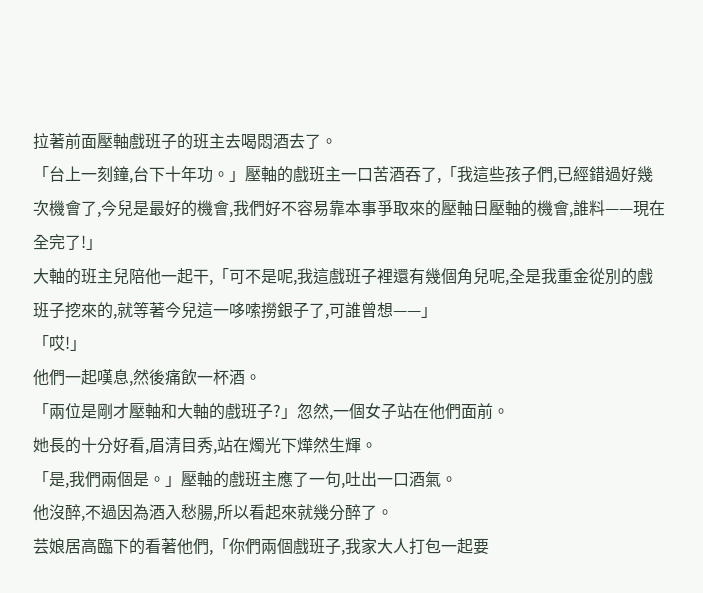拉著前面壓軸戲班子的班主去喝悶酒去了。
「台上一刻鐘,台下十年功。」壓軸的戲班主一口苦酒吞了,「我這些孩子們,已經錯過好幾次機會了,今兒是最好的機會,我們好不容易靠本事爭取來的壓軸日壓軸的機會,誰料——現在全完了!」
大軸的班主兒陪他一起干,「可不是呢,我這戲班子裡還有幾個角兒呢,全是我重金從別的戲班子挖來的,就等著今兒這一哆嗦撈銀子了,可誰曾想——」
「哎!」
他們一起嘆息,然後痛飲一杯酒。
「兩位是剛才壓軸和大軸的戲班子?」忽然,一個女子站在他們面前。
她長的十分好看,眉清目秀,站在燭光下燁然生輝。
「是,我們兩個是。」壓軸的戲班主應了一句,吐出一口酒氣。
他沒醉,不過因為酒入愁腸,所以看起來就幾分醉了。
芸娘居高臨下的看著他們,「你們兩個戲班子,我家大人打包一起要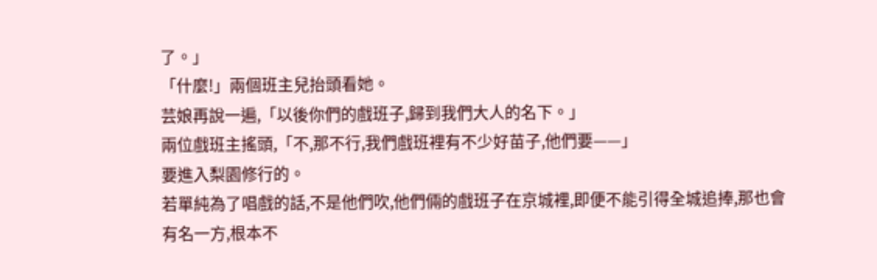了。」
「什麼!」兩個班主兒抬頭看她。
芸娘再說一遍,「以後你們的戲班子,歸到我們大人的名下。」
兩位戲班主搖頭,「不,那不行,我們戲班裡有不少好苗子,他們要——」
要進入梨園修行的。
若單純為了唱戲的話,不是他們吹,他們倆的戲班子在京城裡,即便不能引得全城追捧,那也會有名一方,根本不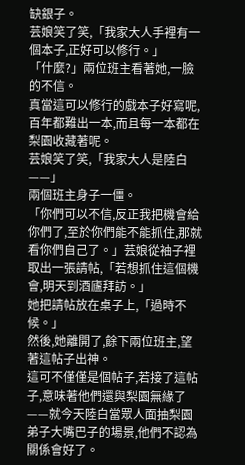缺銀子。
芸娘笑了笑,「我家大人手裡有一個本子,正好可以修行。」
「什麼?」兩位班主看著她,一臉的不信。
真當這可以修行的戲本子好寫呢,百年都難出一本,而且每一本都在梨園收藏著呢。
芸娘笑了笑,「我家大人是陸白——」
兩個班主身子一僵。
「你們可以不信,反正我把機會給你們了,至於你們能不能抓住,那就看你們自己了。」芸娘從袖子裡取出一張請帖,「若想抓住這個機會,明天到酒廬拜訪。」
她把請帖放在桌子上,「過時不候。」
然後,她離開了,餘下兩位班主,望著這帖子出神。
這可不僅僅是個帖子,若接了這帖子,意味著他們還與梨園無緣了——就今天陸白當眾人面抽梨園弟子大嘴巴子的場景,他們不認為關係會好了。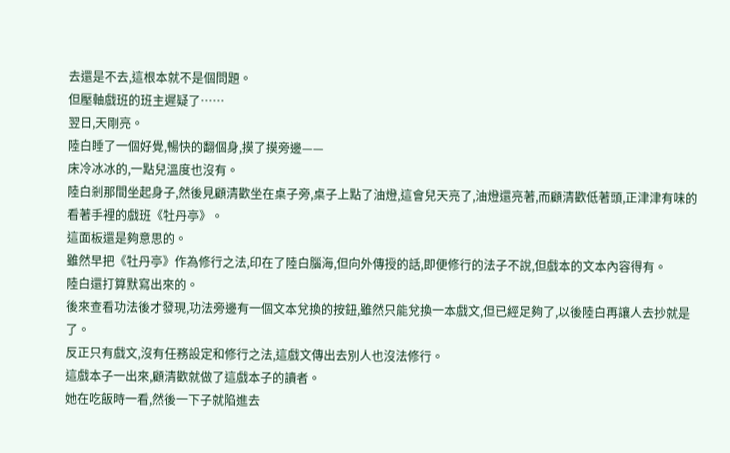去還是不去,這根本就不是個問題。
但壓軸戲班的班主遲疑了……
翌日,天剛亮。
陸白睡了一個好覺,暢快的翻個身,摸了摸旁邊——
床冷冰冰的,一點兒溫度也沒有。
陸白剎那間坐起身子,然後見顧清歡坐在桌子旁,桌子上點了油燈,這會兒天亮了,油燈還亮著,而顧清歡低著頭,正津津有味的看著手裡的戲班《牡丹亭》。
這面板還是夠意思的。
雖然早把《牡丹亭》作為修行之法,印在了陸白腦海,但向外傳授的話,即便修行的法子不說,但戲本的文本內容得有。
陸白還打算默寫出來的。
後來查看功法後才發現,功法旁邊有一個文本兌換的按鈕,雖然只能兌換一本戲文,但已經足夠了,以後陸白再讓人去抄就是了。
反正只有戲文,沒有任務設定和修行之法,這戲文傳出去別人也沒法修行。
這戲本子一出來,顧清歡就做了這戲本子的讀者。
她在吃飯時一看,然後一下子就陷進去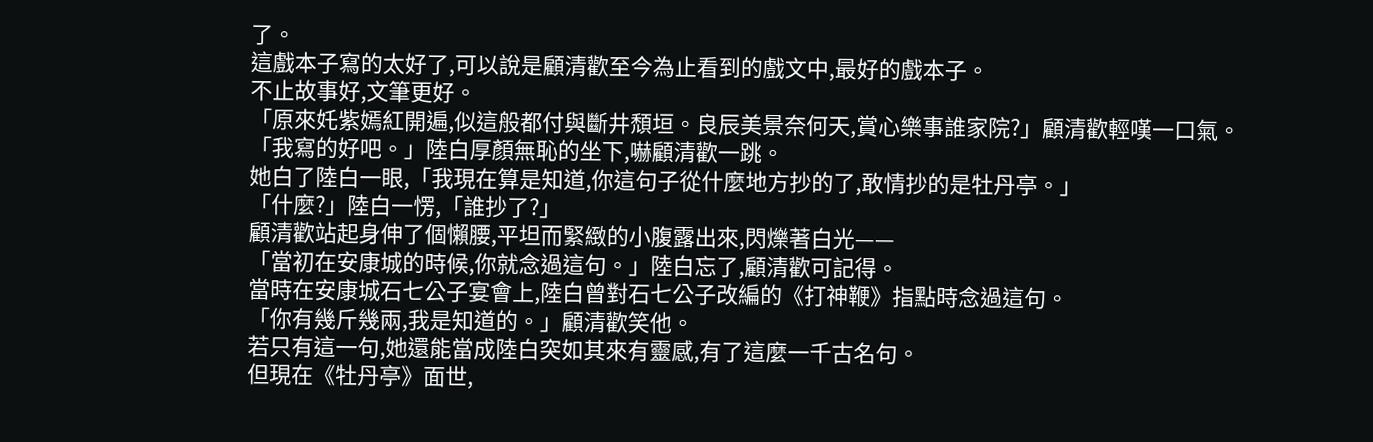了。
這戲本子寫的太好了,可以說是顧清歡至今為止看到的戲文中,最好的戲本子。
不止故事好,文筆更好。
「原來奼紫嫣紅開遍,似這般都付與斷井頹垣。良辰美景奈何天,賞心樂事誰家院?」顧清歡輕嘆一口氣。
「我寫的好吧。」陸白厚顏無恥的坐下,嚇顧清歡一跳。
她白了陸白一眼,「我現在算是知道,你這句子從什麼地方抄的了,敢情抄的是牡丹亭。」
「什麼?」陸白一愣,「誰抄了?」
顧清歡站起身伸了個懶腰,平坦而緊緻的小腹露出來,閃爍著白光——
「當初在安康城的時候,你就念過這句。」陸白忘了,顧清歡可記得。
當時在安康城石七公子宴會上,陸白曾對石七公子改編的《打神鞭》指點時念過這句。
「你有幾斤幾兩,我是知道的。」顧清歡笑他。
若只有這一句,她還能當成陸白突如其來有靈感,有了這麼一千古名句。
但現在《牡丹亭》面世,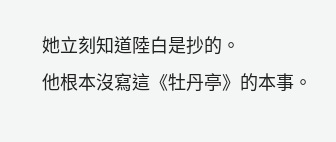她立刻知道陸白是抄的。
他根本沒寫這《牡丹亭》的本事。